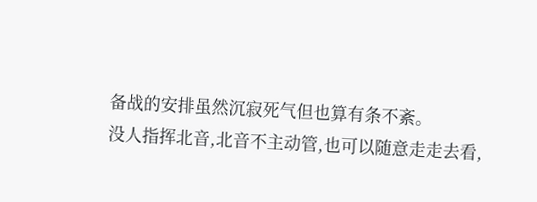备战的安排虽然沉寂死气但也算有条不紊。
没人指挥北音,北音不主动管,也可以随意走走去看,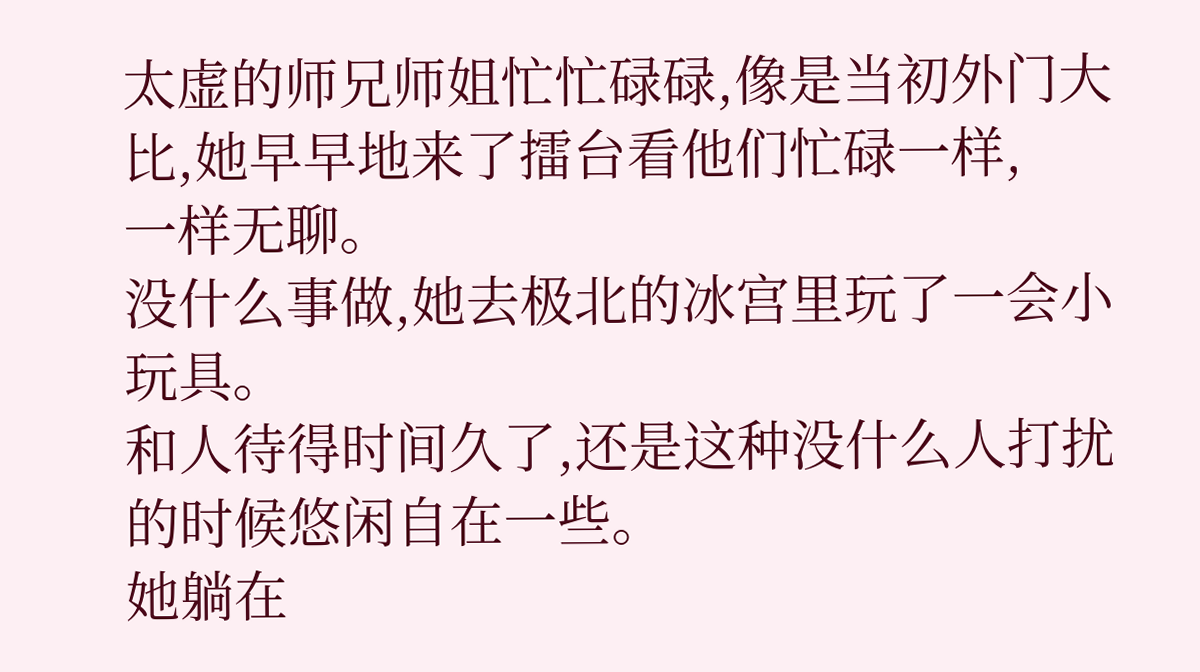太虚的师兄师姐忙忙碌碌,像是当初外门大比,她早早地来了擂台看他们忙碌一样,
一样无聊。
没什么事做,她去极北的冰宫里玩了一会小玩具。
和人待得时间久了,还是这种没什么人打扰的时候悠闲自在一些。
她躺在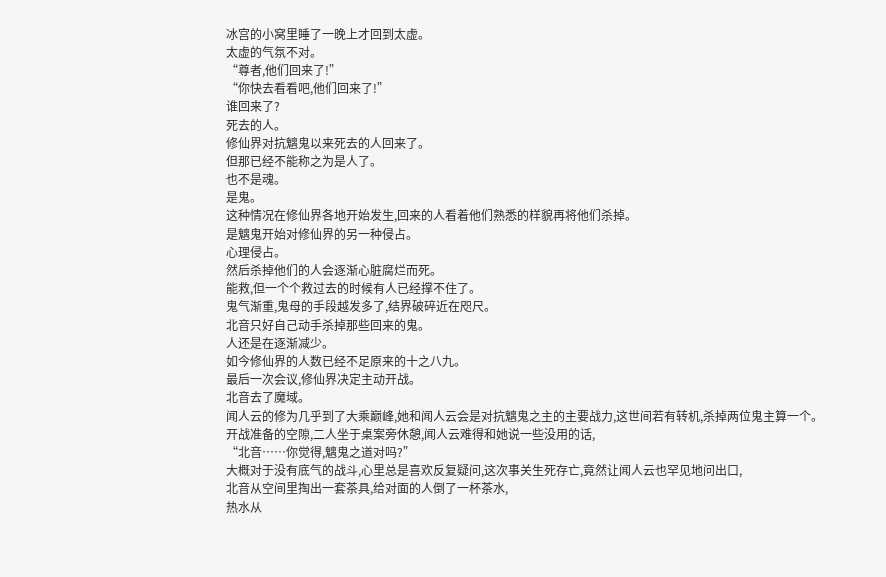冰宫的小窝里睡了一晚上才回到太虚。
太虚的气氛不对。
“尊者,他们回来了!”
“你快去看看吧,他们回来了!”
谁回来了?
死去的人。
修仙界对抗魑鬼以来死去的人回来了。
但那已经不能称之为是人了。
也不是魂。
是鬼。
这种情况在修仙界各地开始发生,回来的人看着他们熟悉的样貌再将他们杀掉。
是魑鬼开始对修仙界的另一种侵占。
心理侵占。
然后杀掉他们的人会逐渐心脏腐烂而死。
能救,但一个个救过去的时候有人已经撑不住了。
鬼气渐重,鬼母的手段越发多了,结界破碎近在咫尺。
北音只好自己动手杀掉那些回来的鬼。
人还是在逐渐减少。
如今修仙界的人数已经不足原来的十之八九。
最后一次会议,修仙界决定主动开战。
北音去了魔域。
闻人云的修为几乎到了大乘巅峰,她和闻人云会是对抗魑鬼之主的主要战力,这世间若有转机,杀掉两位鬼主算一个。
开战准备的空隙,二人坐于桌案旁休憩,闻人云难得和她说一些没用的话,
“北音……你觉得,魑鬼之道对吗?”
大概对于没有底气的战斗,心里总是喜欢反复疑问,这次事关生死存亡,竟然让闻人云也罕见地问出口,
北音从空间里掏出一套茶具,给对面的人倒了一杯茶水,
热水从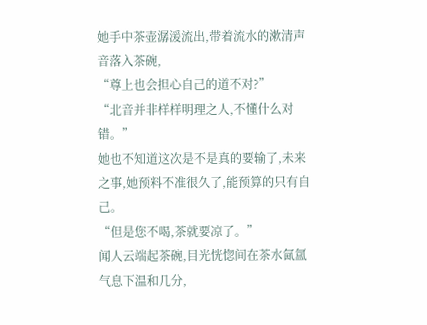她手中茶壶潺湲流出,带着流水的漱清声音落入茶碗,
“尊上也会担心自己的道不对?”
“北音并非样样明理之人,不懂什么对错。”
她也不知道这次是不是真的要输了,未来之事,她预料不准很久了,能预算的只有自己。
“但是您不喝,茶就要凉了。”
闻人云端起茶碗,目光恍惚间在茶水氤氲气息下温和几分,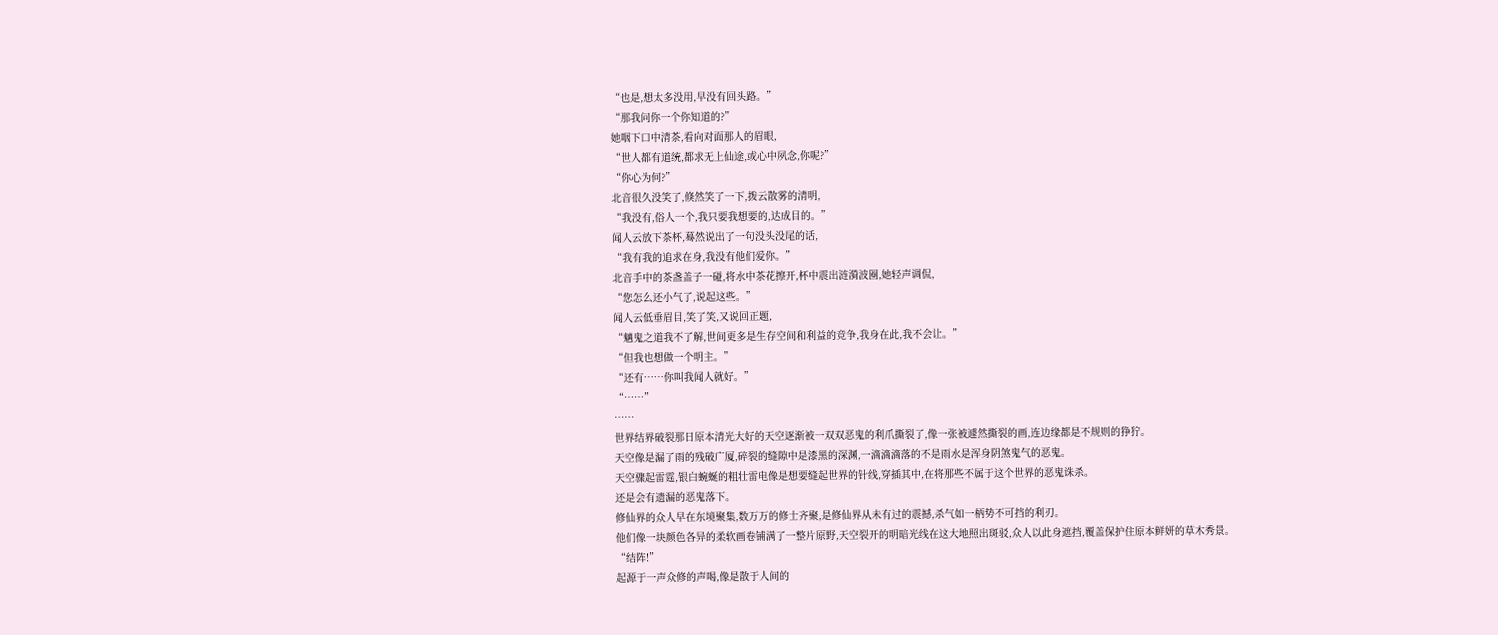“也是,想太多没用,早没有回头路。”
“那我问你一个你知道的?”
她咽下口中清茶,看向对面那人的眉眼,
“世人都有道统,都求无上仙途,或心中夙念,你呢?”
“你心为何?”
北音很久没笑了,倏然笑了一下,拨云散雾的清明,
“我没有,俗人一个,我只要我想要的,达成目的。”
闻人云放下茶杯,蓦然说出了一句没头没尾的话,
“我有我的追求在身,我没有他们爱你。”
北音手中的茶盏盖子一碰,将水中茶花擦开,杯中震出涟漪波圈,她轻声调侃,
“您怎么还小气了,说起这些。”
闻人云低垂眉目,笑了笑,又说回正题,
“魑鬼之道我不了解,世间更多是生存空间和利益的竞争,我身在此,我不会让。”
“但我也想做一个明主。”
“还有……你叫我闻人就好。”
“……”
……
世界结界破裂那日原本清光大好的天空逐渐被一双双恶鬼的利爪撕裂了,像一张被遽然撕裂的画,连边缘都是不规则的狰狞。
天空像是漏了雨的残破广厦,碎裂的缝隙中是漆黑的深渊,一滴滴滴落的不是雨水是浑身阴煞鬼气的恶鬼。
天空骤起雷霆,银白蜿蜒的粗壮雷电像是想要缝起世界的针线,穿插其中,在将那些不属于这个世界的恶鬼诛杀。
还是会有遗漏的恶鬼落下。
修仙界的众人早在东境聚集,数万万的修士齐聚,是修仙界从未有过的震撼,杀气如一柄势不可挡的利刃。
他们像一块颜色各异的柔软画卷铺满了一整片原野,天空裂开的明暗光线在这大地照出斑驳,众人以此身遮挡,覆盖保护住原本鲜妍的草木秀景。
“结阵!”
起源于一声众修的声喝,像是散于人间的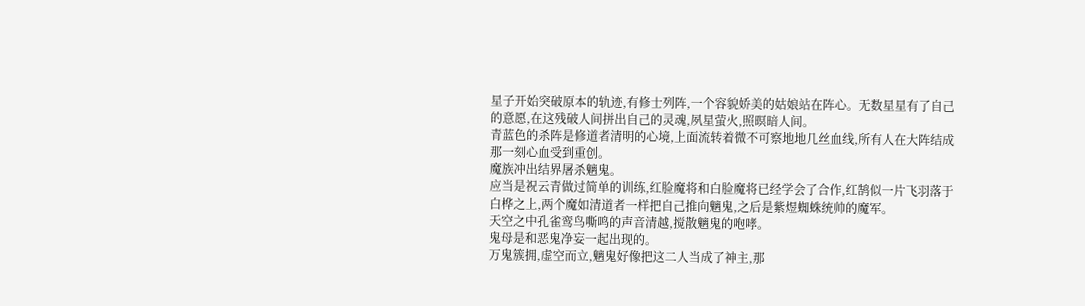星子开始突破原本的轨迹,有修士列阵,一个容貌娇美的姑娘站在阵心。无数星星有了自己的意愿,在这残破人间拼出自己的灵魂,夙星萤火,照暝暗人间。
青蓝色的杀阵是修道者清明的心境,上面流转着微不可察地地几丝血线,所有人在大阵结成那一刻心血受到重创。
魔族冲出结界屠杀魑鬼。
应当是祝云青做过简单的训练,红脸魔将和白脸魔将已经学会了合作,红鹄似一片飞羽落于白桦之上,两个魔如清道者一样把自己推向魑鬼,之后是紫煜蜘蛛统帅的魔军。
天空之中孔雀鸾鸟嘶鸣的声音清越,搅散魑鬼的咆哮。
鬼母是和恶鬼净妄一起出现的。
万鬼簇拥,虚空而立,魑鬼好像把这二人当成了神主,那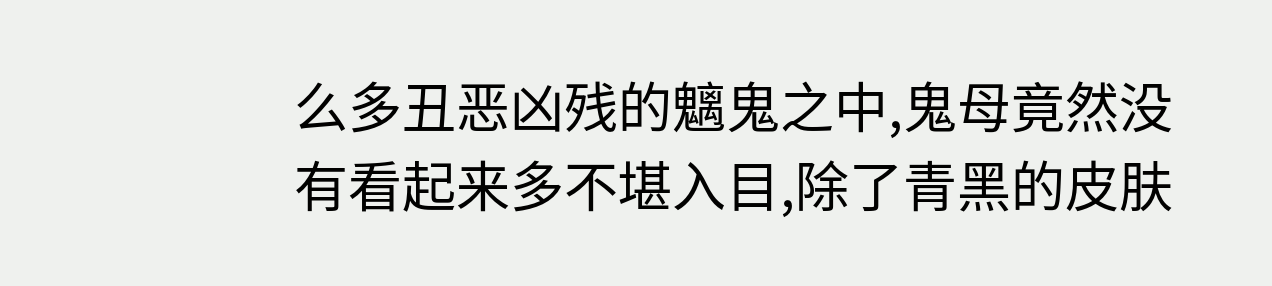么多丑恶凶残的魑鬼之中,鬼母竟然没有看起来多不堪入目,除了青黑的皮肤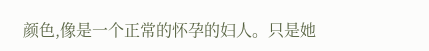颜色,像是一个正常的怀孕的妇人。只是她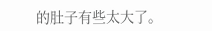的肚子有些太大了。